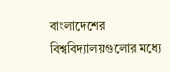বাংলাদেশের বিশ্ববিদ্যালয়গুলোর মধ্যে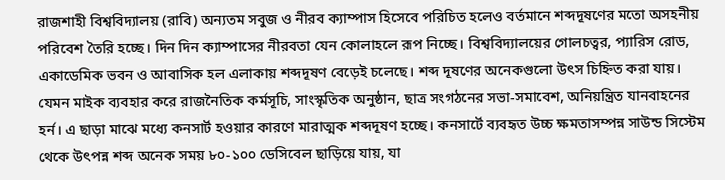রাজশাহী বিশ্ববিদ্যালয় (রাবি) অন্যতম সবুজ ও নীরব ক্যাম্পাস হিসেবে পরিচিত হলেও বর্তমানে শব্দদূষণের মতো অসহনীয় পরিবেশ তৈরি হচ্ছে। দিন দিন ক্যাম্পাসের নীরবতা যেন কোলাহলে রূপ নিচ্ছে। বিশ্ববিদ্যালয়ের গোলচত্বর, প্যারিস রোড, একাডেমিক ভবন ও আবাসিক হল এলাকায় শব্দদূষণ বেড়েই চলেছে। শব্দ দূষণের অনেকগুলো উৎস চিহ্নিত করা যায়। যেমন মাইক ব্যবহার করে রাজনৈতিক কর্মসূচি, সাংস্কৃতিক অনুষ্ঠান, ছাত্র সংগঠনের সভা-সমাবেশ, অনিয়ন্ত্রিত যানবাহনের হর্ন। এ ছাড়া মাঝে মধ্যে কনসার্ট হওয়ার কারণে মারাত্মক শব্দদূষণ হচ্ছে। কনসার্টে ব্যবহৃত উচ্চ ক্ষমতাসম্পন্ন সাউন্ড সিস্টেম থেকে উৎপন্ন শব্দ অনেক সময় ৮০-১০০ ডেসিবেল ছাড়িয়ে যায়, যা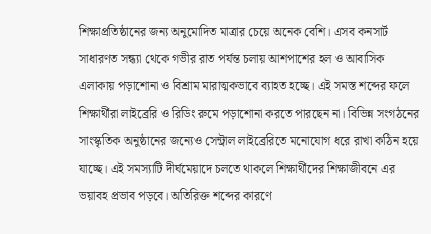শিক্ষাপ্রতিষ্ঠানের জন্য অনুমোদিত মাত্রার চেয়ে অনেক বেশি। এসব কনসার্ট সাধারণত সন্ধ্যা থেকে গভীর রাত পর্যন্ত চলায় আশপাশের হল ও আবাসিক এলাকায় পড়াশোনা ও বিশ্রাম মারাত্মকভাবে ব্যাহত হচ্ছে। এই সমস্ত শব্দের ফলে শিক্ষার্থীরা লাইব্রেরি ও রিডিং রুমে পড়াশোনা করতে পারছেন না। বিভিন্ন সংগঠনের সাংস্কৃতিক অনুষ্ঠানের জন্যেও সেন্ট্রাল লাইব্রেরিতে মনোযোগ ধরে রাখা কঠিন হয়ে যাচ্ছে। এই সমস্যাটি দীর্ঘমেয়াদে চলতে থাকলে শিক্ষার্থীদের শিক্ষাজীবনে এর ভয়াবহ প্রভাব পড়বে। অতিরিক্ত শব্দের কারণে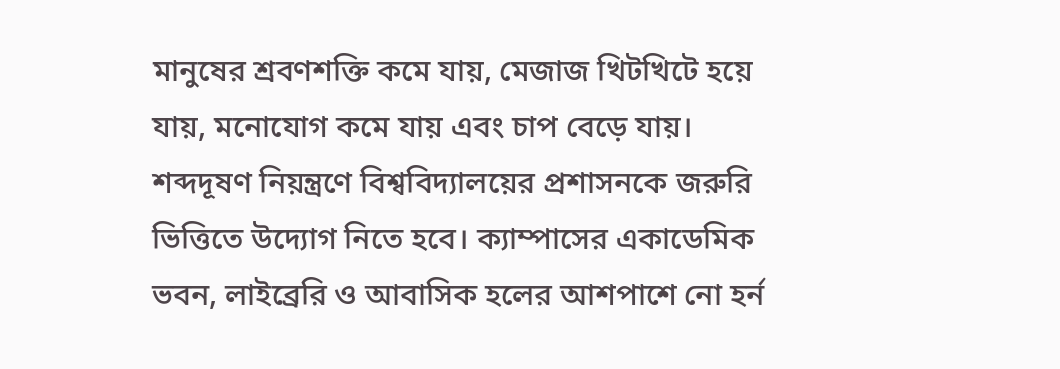মানুষের শ্রবণশক্তি কমে যায়, মেজাজ খিটখিটে হয়ে যায়, মনোযোগ কমে যায় এবং চাপ বেড়ে যায়। শব্দদূষণ নিয়ন্ত্রণে বিশ্ববিদ্যালয়ের প্রশাসনকে জরুরি ভিত্তিতে উদ্যোগ নিতে হবে। ক্যাম্পাসের একাডেমিক ভবন, লাইব্রেরি ও আবাসিক হলের আশপাশে নো হর্ন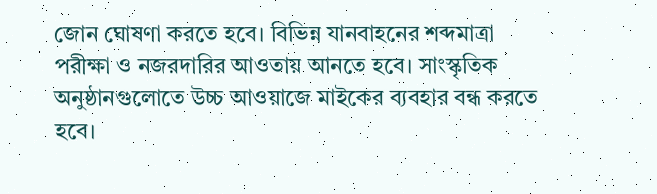জোন ঘোষণা করতে হবে। বিভিন্ন যানবাহনের শব্দমাত্রা পরীক্ষা ও নজরদারির আওতায় আনতে হবে। সাংস্কৃতিক অনুষ্ঠানগুলোতে উচ্চ আওয়াজে মাইকের ব্যবহার বন্ধ করতে হবে।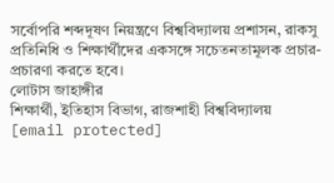সর্বোপরি শব্দদূষণ নিয়ন্ত্রণে বিশ্ববিদ্যালয় প্রশাসন, রাকসু প্রতিনিধি ও শিক্ষার্থীদের একসঙ্গে সচেতনতামূলক প্রচার-প্রচারণা করতে হবে।
লোটাস জাহাঙ্গীর
শিক্ষার্থী, ইতিহাস বিভাগ, রাজশাহী বিশ্ববিদ্যালয়
[email protected]